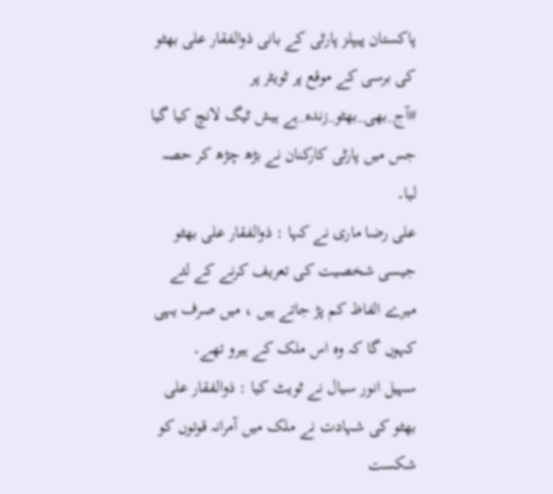پاکستان پیپلز پارٹی کے بانی ذوالفقار علی بھٹو کی برسی کے موقع پر ٹویٹر پر #آج_بھی_بھٹو_زندہ_ہے ہیش ٹیگ لانچ کیا گیا جس میں پارٹی کارکنان نے بڑھ چڑھ کر حصہ لیا۔
علی رضا ماری نے کہا : ذوالفقار علی بھٹو جیسی شخصیت کی تعریف کرنے کے لئے میرے الفاظ کم پڑ جاتے ہیں ، میں صرف یہی کہوں گا کہ وہ اس ملک کے ہیرو تھے۔
سہیل انور سیال نے ٹویٹ کیا : ذوالفقار علی بھٹو کی شہادت نے ملک میں آمرانہ قوتوں کو شکست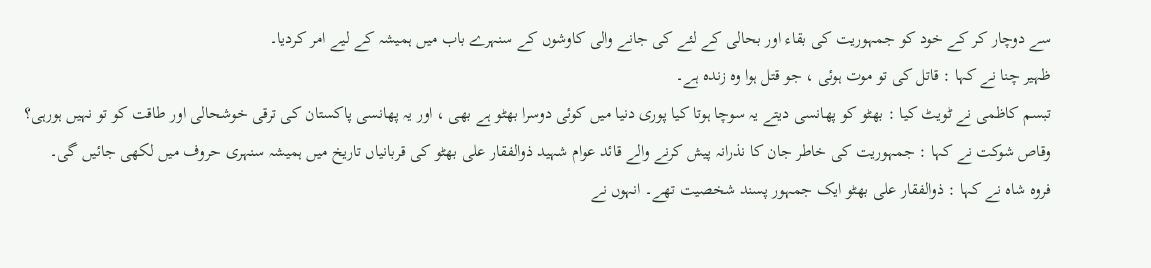سے دوچار کر کے خود کو جمہوریت کی بقاء اور بحالی کے لئے کی جانے والی کاوشوں کے سنہرے باب میں ہمیشہ کے لیے امر کردیا۔
ظہیر چنا نے کہا : قاتل کی تو موت ہوئی ، جو قتل ہوا وہ زندہ ہے۔
تبسم کاظمی نے ٹویٹ کیا : بھٹو کو پھانسی دیتے یہ سوچا ہوتا کیا پوری دنیا میں کوئی دوسرا بھٹو ہے بھی ، اور یہ پھانسی پاکستان کی ترقی خوشحالی اور طاقت کو تو نہیں ہورہی؟
وقاص شوکت نے کہا : جمہوریت کی خاطر جان کا نذرانہ پیش کرنے والے قائد عوام شہید ذوالفقار علی بھٹو کی قربانیاں تاریخ میں ہمیشہ سنہری حروف میں لکھی جائیں گی۔
فروہ شاہ نے کہا : ذوالفقار علی بھٹو ایک جمہور پسند شخصیت تھے۔ انہوں نے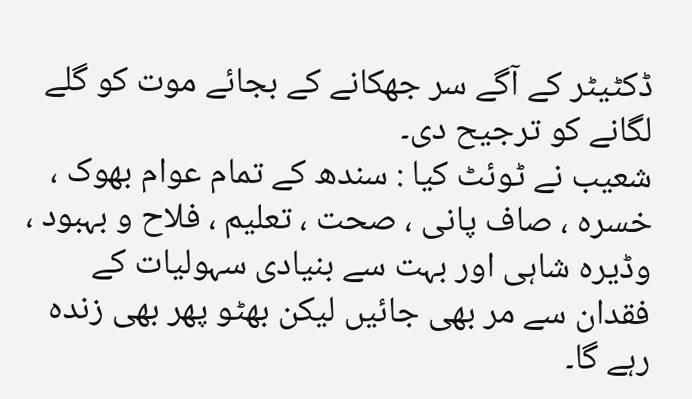ڈکٹیٹر کے آگے سر جھکانے کے بجائے موت کو گلے لگانے کو ترجیح دی۔
شعیب نے ٹوئٹ کیا : سندھ کے تمام عوام بھوک ، خسرہ ، صاف پانی ، صحت ، تعلیم ، فلاح و بہبود ، وڈیرہ شاہی اور بہت سے بنیادی سہولیات کے فقدان سے مر بھی جائیں لیکن بھٹو پھر بھی زندہ رہے گا۔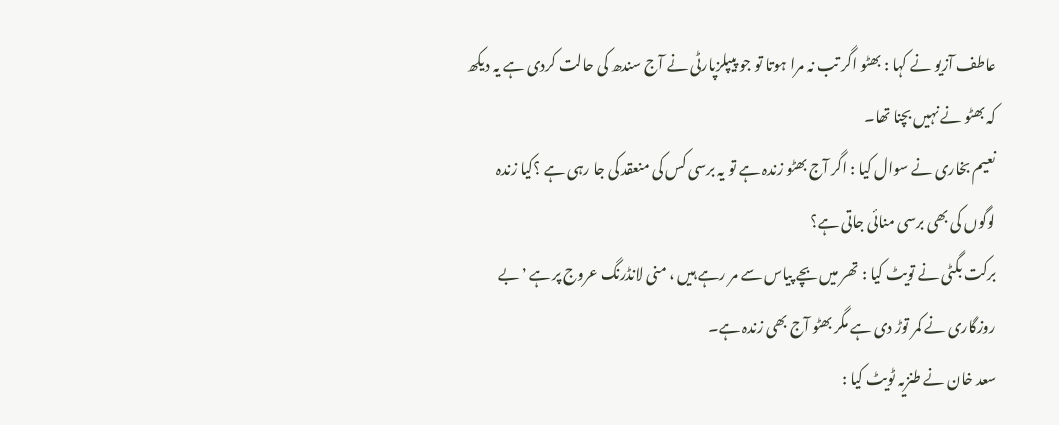عاطف آزیو نے کہا : بھٹو اگر تب نہ مرا ہوتا تو جو پیپلزپارٹی نے آج سندھ کی حالت کردی ہے یہ دیکھ کہ بھٹو نے نہیں بچنا تھا۔
نعیم بخاری نے سوال کیا : اگر آج بھٹو زندہ ہے تو یہ برسی کس کی منعقد کی جا رہی ہے ؟کیا زندہ لوگوں کی بھی برسی منائی جاتی ہے؟
برکت بگٹی نے تویٹ کیا : تھر میں بچے پیاس سے مر رہے ہیں ، منی لانڈرنگ عروج پر ہے ٬ بے روزگاری نے کمر توڑ دی ہے مگر بھٹو آج بھی زندہ ہے۔
سعد خان نے طنزیہ ٹویٹ کیا :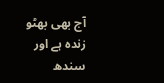آج بھی بھٹو زندہ ہے اور سندھ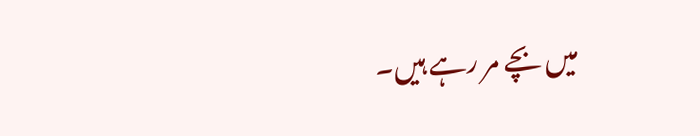میں بچے مر رہے ہیں۔